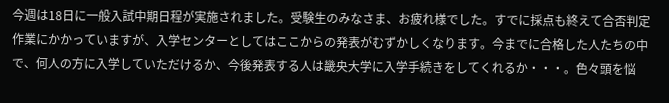今週は18日に一般入試中期日程が実施されました。受験生のみなさま、お疲れ様でした。すでに採点も終えて合否判定作業にかかっていますが、入学センターとしてはここからの発表がむずかしくなります。今までに合格した人たちの中で、何人の方に入学していただけるか、今後発表する人は畿央大学に入学手続きをしてくれるか・・・。色々頭を悩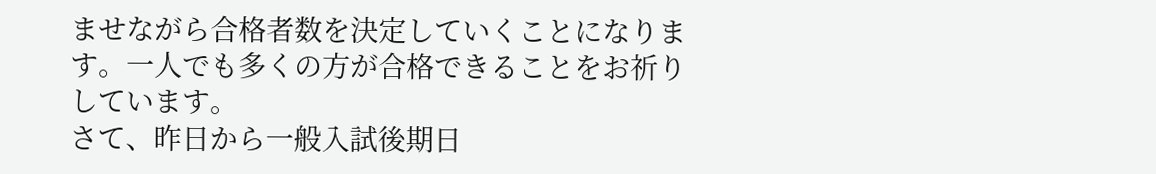ませながら合格者数を決定していくことになります。一人でも多くの方が合格できることをお祈りしています。
さて、昨日から一般入試後期日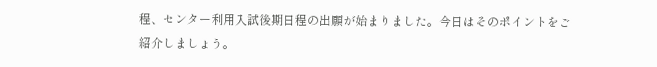程、センター利用入試後期日程の出願が始まりました。今日はそのポイントをご紹介しましょう。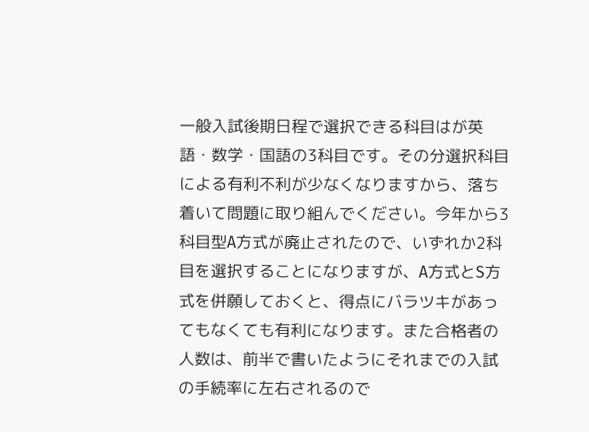一般入試後期日程で選択できる科目はが英語・数学・国語の3科目です。その分選択科目による有利不利が少なくなりますから、落ち着いて問題に取り組んでください。今年から3科目型A方式が廃止されたので、いずれか2科目を選択することになりますが、A方式とS方式を併願しておくと、得点にバラツキがあってもなくても有利になります。また合格者の人数は、前半で書いたようにそれまでの入試の手続率に左右されるので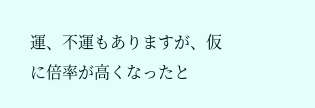運、不運もありますが、仮に倍率が高くなったと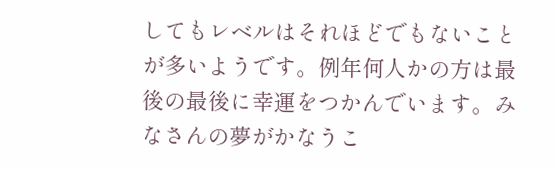してもレベルはそれほどでもないことが多いようです。例年何人かの方は最後の最後に幸運をつかんでいます。みなさんの夢がかなうこ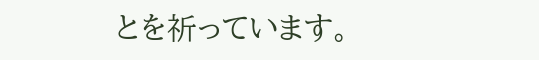とを祈っています。